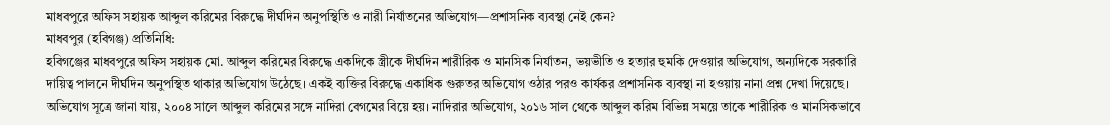মাধবপুরে অফিস সহায়ক আব্দুল করিমের বিরুদ্ধে দীর্ঘদিন অনুপস্থিতি ও নারী নির্যাতনের অভিযোগ—প্রশাসনিক ব্যবস্থা নেই কেন?
মাধবপুর (হবিগঞ্জ) প্রতিনিধি:
হবিগঞ্জের মাধবপুরে অফিস সহায়ক মো. আব্দুল করিমের বিরুদ্ধে একদিকে স্ত্রীকে দীর্ঘদিন শারীরিক ও মানসিক নির্যাতন, ভয়ভীতি ও হত্যার হুমকি দেওয়ার অভিযোগ, অন্যদিকে সরকারি দায়িত্ব পালনে দীর্ঘদিন অনুপস্থিত থাকার অভিযোগ উঠেছে। একই ব্যক্তির বিরুদ্ধে একাধিক গুরুতর অভিযোগ ওঠার পরও কার্যকর প্রশাসনিক ব্যবস্থা না হওয়ায় নানা প্রশ্ন দেখা দিয়েছে।
অভিযোগ সূত্রে জানা যায়, ২০০৪ সালে আব্দুল করিমের সঙ্গে নাদিরা বেগমের বিয়ে হয়। নাদিরার অভিযোগ, ২০১৬ সাল থেকে আব্দুল করিম বিভিন্ন সময়ে তাকে শারীরিক ও মানসিকভাবে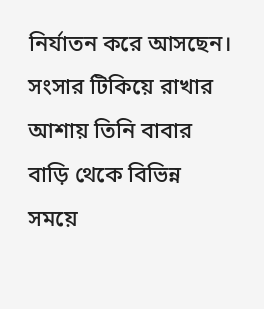নির্যাতন করে আসছেন। সংসার টিকিয়ে রাখার আশায় তিনি বাবার বাড়ি থেকে বিভিন্ন সময়ে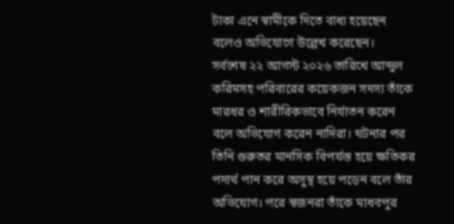টাকা এনে স্বামীকে দিতে বাধ্য হয়েছেন বলেও অভিযোগে উল্লেখ করেছেন।
সর্বশেষ ২২ আগস্ট ২০২৬ তারিখে আব্দুল করিমসহ পরিবারের কয়েকজন সদস্য তাঁকে মারধর ও শারীরিকভাবে নির্যাতন করেন বলে অভিযোগ করেন নাদিরা। ঘটনার পর তিনি গুরুতর মানসিক বিপর্যস্ত হয়ে ক্ষতিকর পদার্থ পান করে অসুস্থ হয়ে পড়েন বলে তাঁর অভিযোগ। পরে স্বজনরা তাঁকে মাধবপুর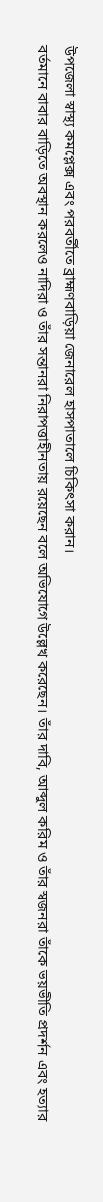উপজেলা স্বাস্থ্য কমপ্লেক্স এবং পরবর্তীতে ব্রাহ্মণবাড়িয়া জেনারেল হাসপাতালে চিকিৎসা করান।
বর্তমানে বাবার বাড়িতে অবস্থান করলেও নাদিরা ও তাঁর সন্তানরা নিরাপত্তাহীনতায় রয়েছেন বলে অভিযোগে উল্লেখ করেছেন। তাঁর দাবি, আব্দুল করিম ও তাঁর স্বজনরা তাঁকে ভয়ভীতি প্রদর্শন এবং হত্যার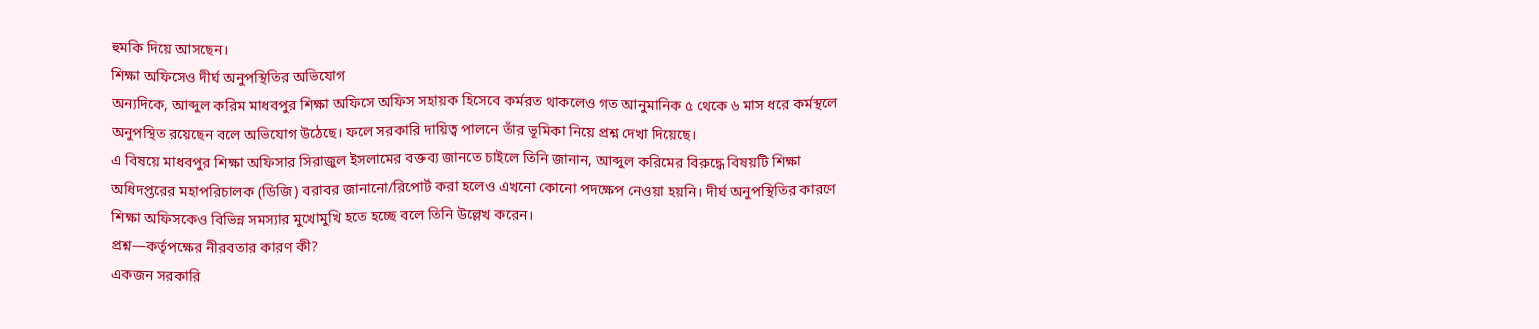হুমকি দিয়ে আসছেন।
শিক্ষা অফিসেও দীর্ঘ অনুপস্থিতির অভিযোগ
অন্যদিকে, আব্দুল করিম মাধবপুর শিক্ষা অফিসে অফিস সহায়ক হিসেবে কর্মরত থাকলেও গত আনুমানিক ৫ থেকে ৬ মাস ধরে কর্মস্থলে অনুপস্থিত রয়েছেন বলে অভিযোগ উঠেছে। ফলে সরকারি দায়িত্ব পালনে তাঁর ভূমিকা নিয়ে প্রশ্ন দেখা দিয়েছে।
এ বিষয়ে মাধবপুর শিক্ষা অফিসার সিরাজুল ইসলামের বক্তব্য জানতে চাইলে তিনি জানান, আব্দুল করিমের বিরুদ্ধে বিষয়টি শিক্ষা অধিদপ্তরের মহাপরিচালক (ডিজি) বরাবর জানানো/রিপোর্ট করা হলেও এখনো কোনো পদক্ষেপ নেওয়া হয়নি। দীর্ঘ অনুপস্থিতির কারণে শিক্ষা অফিসকেও বিভিন্ন সমস্যার মুখোমুখি হতে হচ্ছে বলে তিনি উল্লেখ করেন।
প্রশ্ন—কর্তৃপক্ষের নীরবতার কারণ কী?
একজন সরকারি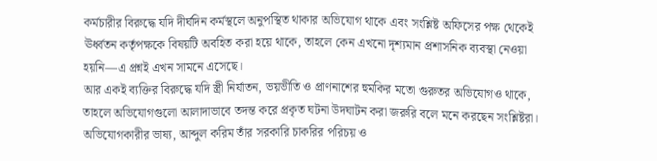কর্মচারীর বিরুদ্ধে যদি দীর্ঘদিন কর্মস্থলে অনুপস্থিত থাকার অভিযোগ থাকে এবং সংশ্লিষ্ট অফিসের পক্ষ থেকেই ঊর্ধ্বতন কর্তৃপক্ষকে বিষয়টি অবহিত করা হয়ে থাকে, তাহলে কেন এখনো দৃশ্যমান প্রশাসনিক ব্যবস্থা নেওয়া হয়নি—এ প্রশ্নই এখন সামনে এসেছে।
আর একই ব্যক্তির বিরুদ্ধে যদি স্ত্রী নির্যাতন, ভয়ভীতি ও প্রাণনাশের হুমকির মতো গুরুতর অভিযোগও থাকে, তাহলে অভিযোগগুলো আলাদাভাবে তদন্ত করে প্রকৃত ঘটনা উদঘাটন করা জরুরি বলে মনে করছেন সংশ্লিষ্টরা।
অভিযোগকারীর ভাষ্য, আব্দুল করিম তাঁর সরকারি চাকরির পরিচয় ও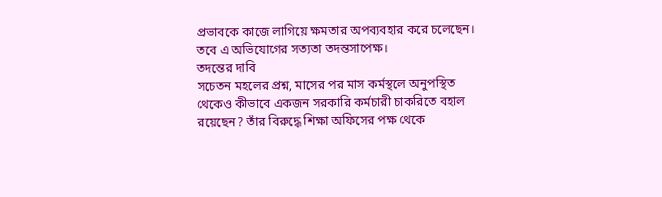প্রভাবকে কাজে লাগিয়ে ক্ষমতার অপব্যবহার করে চলেছেন। তবে এ অভিযোগের সত্যতা তদন্তসাপেক্ষ।
তদন্তের দাবি
সচেতন মহলের প্রশ্ন, মাসের পর মাস কর্মস্থলে অনুপস্থিত থেকেও কীভাবে একজন সরকারি কর্মচারী চাকরিতে বহাল রয়েছেন? তাঁর বিরুদ্ধে শিক্ষা অফিসের পক্ষ থেকে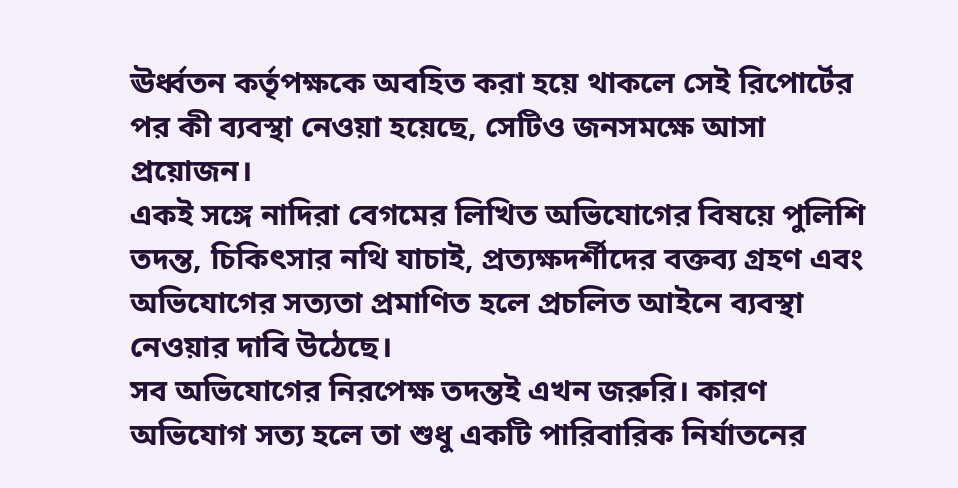ঊর্ধ্বতন কর্তৃপক্ষকে অবহিত করা হয়ে থাকলে সেই রিপোর্টের পর কী ব্যবস্থা নেওয়া হয়েছে, সেটিও জনসমক্ষে আসা প্রয়োজন।
একই সঙ্গে নাদিরা বেগমের লিখিত অভিযোগের বিষয়ে পুলিশি তদন্ত, চিকিৎসার নথি যাচাই, প্রত্যক্ষদর্শীদের বক্তব্য গ্রহণ এবং অভিযোগের সত্যতা প্রমাণিত হলে প্রচলিত আইনে ব্যবস্থা নেওয়ার দাবি উঠেছে।
সব অভিযোগের নিরপেক্ষ তদন্তই এখন জরুরি। কারণ অভিযোগ সত্য হলে তা শুধু একটি পারিবারিক নির্যাতনের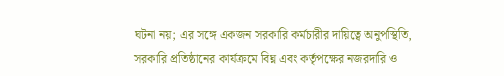ঘটনা নয়; এর সঙ্গে একজন সরকারি কর্মচারীর দায়িত্বে অনুপস্থিতি, সরকারি প্রতিষ্ঠানের কার্যক্রমে বিঘ্ন এবং কর্তৃপক্ষের নজরদারি ও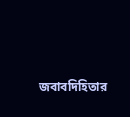জবাবদিহিতার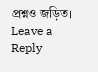প্রশ্নও জড়িত।
Leave a Reply